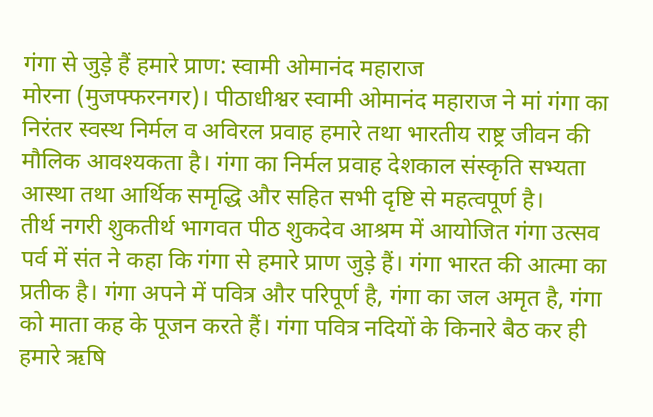गंगा से जुड़े हैं हमारे प्राण: स्वामी ओमानंद महाराज
मोरना (मुजफ्फरनगर)। पीठाधीश्वर स्वामी ओमानंद महाराज ने मां गंगा का निरंतर स्वस्थ निर्मल व अविरल प्रवाह हमारे तथा भारतीय राष्ट्र जीवन की मौलिक आवश्यकता है। गंगा का निर्मल प्रवाह देशकाल संस्कृति सभ्यता आस्था तथा आर्थिक समृद्धि और सहित सभी दृष्टि से महत्वपूर्ण है।
तीर्थ नगरी शुकतीर्थ भागवत पीठ शुकदेव आश्रम में आयोजित गंगा उत्सव पर्व में संत ने कहा कि गंगा से हमारे प्राण जुड़े हैं। गंगा भारत की आत्मा का प्रतीक है। गंगा अपने में पवित्र और परिपूर्ण है, गंगा का जल अमृत है, गंगा को माता कह के पूजन करते हैं। गंगा पवित्र नदियों के किनारे बैठ कर ही हमारे ऋषि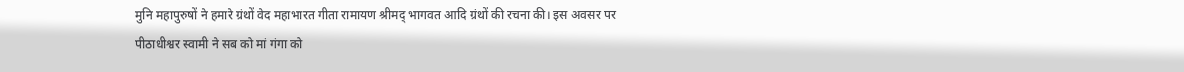मुनि महापुरुषों ने हमारे ग्रंथों वेद महाभारत गीता रामायण श्रीमद् भागवत आदि ग्रंथों की रचना की। इस अवसर पर पीठाधीश्वर स्वामी ने सब को मां गंगा को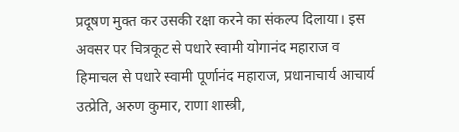प्रदूषण मुक्त कर उसकी रक्षा करने का संकल्प दिलाया। इस अवसर पर चित्रकूट से पधारे स्वामी योगानंद महाराज व हिमाचल से पधारे स्वामी पूर्णानंद महाराज, प्रधानाचार्य आचार्य उत्प्रेति, अरुण कुमार, राणा शास्त्री,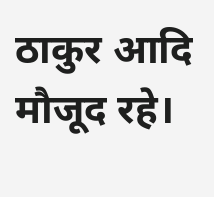ठाकुर आदि मौजूद रहे।